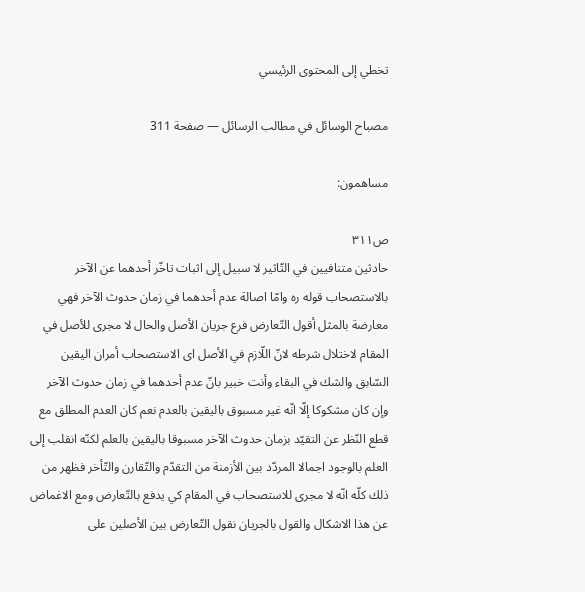تخطي إلى المحتوى الرئيسي

مصباح الوسائل في مطالب الرسائل — صفحة 311

مساهمون:

ص٣١١
حادثين متنافيين في التّاثير لا سبيل إلى اثبات تاخّر أحدهما عن الآخر بالاستصحاب قوله ره وامّا اصالة عدم أحدهما في زمان حدوث الآخر فهي معارضة بالمثل أقول التّعارض فرع جريان الأصل والحال لا مجرى للأصل في المقام لاختلال شرطه لانّ اللّازم في الأصل اى الاستصحاب أمران اليقين السّابق والشك في البقاء وأنت خبير بانّ عدم أحدهما في زمان حدوث الآخر وإن كان مشكوكا إلّا انّه غير مسبوق باليقين بالعدم نعم كان العدم المطلق مع قطع النّظر عن التقيّد بزمان حدوث الآخر مسبوقا باليقين بالعلم لكنّه انقلب إلى العلم بالوجود اجمالا المردّد بين الأزمنة من التقدّم والتّقارن والتّأخر فظهر من ذلك كلّه انّه لا مجرى للاستصحاب في المقام كي يدفع بالتّعارض ومع الاغماض عن هذا الاشكال والقول بالجريان نقول التّعارض بين الأصلين على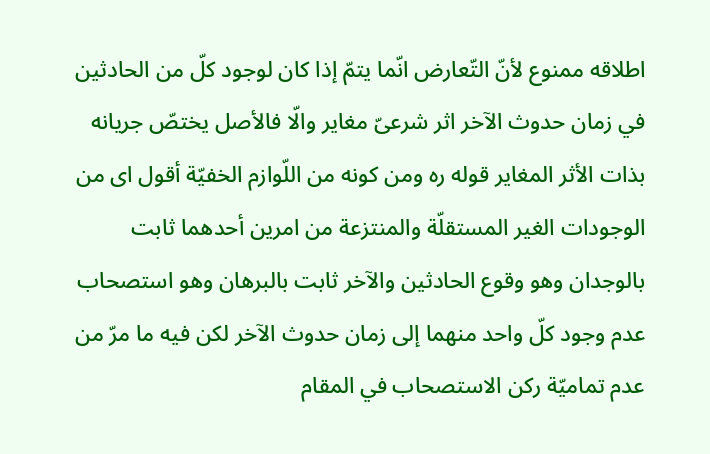اطلاقه ممنوع لأنّ التّعارض انّما يتمّ إذا كان لوجود كلّ من الحادثين في زمان حدوث الآخر اثر شرعىّ مغاير والّا فالأصل يختصّ جريانه بذات الأثر المغاير قوله ره ومن كونه من اللّوازم الخفيّة أقول اى من الوجودات الغير المستقلّة والمنتزعة من امرين أحدهما ثابت بالوجدان وهو وقوع الحادثين والآخر ثابت بالبرهان وهو استصحاب عدم وجود كلّ واحد منهما إلى زمان حدوث الآخر لكن فيه ما مرّ من عدم تماميّة ركن الاستصحاب في المقام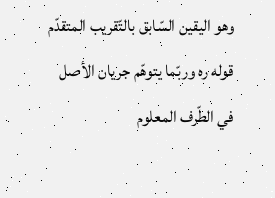وهو اليقين السّابق بالتّقريب المتقدّم قوله ره وربّما يتوهّم جريان الأصل في الطّرف المعلوم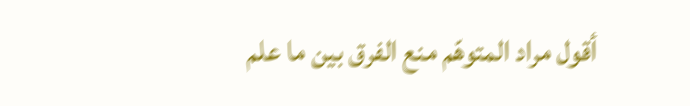أقول مراد المتوهّم منع الفرق بين ما علم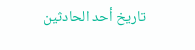تاريخ أحد الحادثين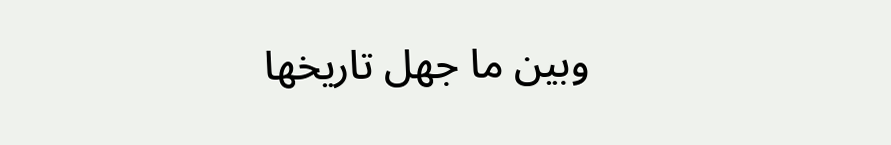وبين ما جهل تاريخها